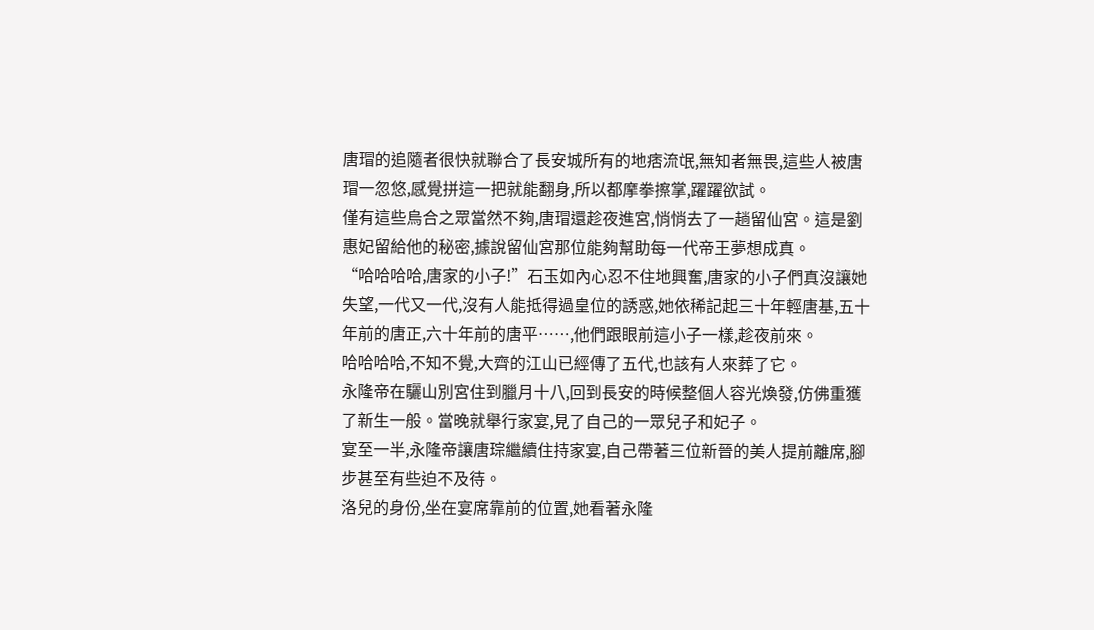唐瑁的追隨者很快就聯合了長安城所有的地痞流氓,無知者無畏,這些人被唐瑁一忽悠,感覺拼這一把就能翻身,所以都摩拳擦掌,躍躍欲試。
僅有這些烏合之眾當然不夠,唐瑁還趁夜進宮,悄悄去了一趟留仙宮。這是劉惠妃留給他的秘密,據說留仙宮那位能夠幫助每一代帝王夢想成真。
“哈哈哈哈,唐家的小子!”石玉如內心忍不住地興奮,唐家的小子們真沒讓她失望,一代又一代,沒有人能抵得過皇位的誘惑,她依稀記起三十年輕唐基,五十年前的唐正,六十年前的唐平……,他們跟眼前這小子一樣,趁夜前來。
哈哈哈哈,不知不覺,大齊的江山已經傳了五代,也該有人來葬了它。
永隆帝在驪山別宮住到臘月十八,回到長安的時候整個人容光煥發,仿佛重獲了新生一般。當晚就舉行家宴,見了自己的一眾兒子和妃子。
宴至一半,永隆帝讓唐琮繼續住持家宴,自己帶著三位新晉的美人提前離席,腳步甚至有些迫不及待。
洛兒的身份,坐在宴席靠前的位置,她看著永隆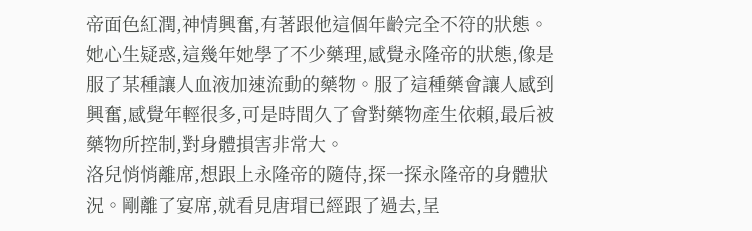帝面色紅潤,神情興奮,有著跟他這個年齡完全不符的狀態。
她心生疑惑,這幾年她學了不少藥理,感覺永隆帝的狀態,像是服了某種讓人血液加速流動的藥物。服了這種藥會讓人感到興奮,感覺年輕很多,可是時間久了會對藥物產生依賴,最后被藥物所控制,對身體損害非常大。
洛兒悄悄離席,想跟上永隆帝的隨侍,探一探永隆帝的身體狀況。剛離了宴席,就看見唐瑁已經跟了過去,呈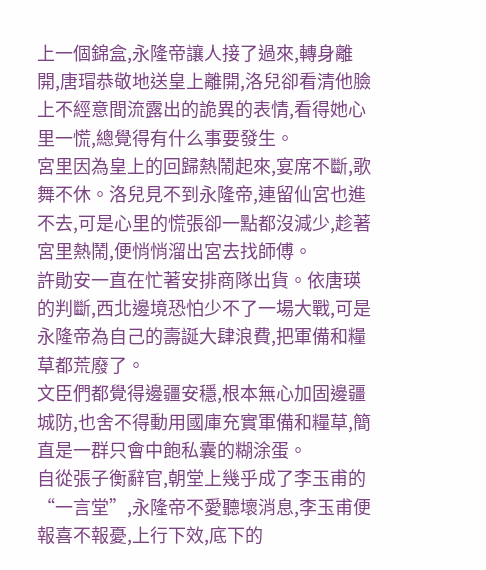上一個錦盒,永隆帝讓人接了過來,轉身離開,唐瑁恭敬地送皇上離開,洛兒卻看清他臉上不經意間流露出的詭異的表情,看得她心里一慌,總覺得有什么事要發生。
宮里因為皇上的回歸熱鬧起來,宴席不斷,歌舞不休。洛兒見不到永隆帝,連留仙宮也進不去,可是心里的慌張卻一點都沒減少,趁著宮里熱鬧,便悄悄溜出宮去找師傅。
許勛安一直在忙著安排商隊出貨。依唐瑛的判斷,西北邊境恐怕少不了一場大戰,可是永隆帝為自己的壽誕大肆浪費,把軍備和糧草都荒廢了。
文臣們都覺得邊疆安穩,根本無心加固邊疆城防,也舍不得動用國庫充實軍備和糧草,簡直是一群只會中飽私囊的糊涂蛋。
自從張子衡辭官,朝堂上幾乎成了李玉甫的“一言堂”,永隆帝不愛聽壞消息,李玉甫便報喜不報憂,上行下效,底下的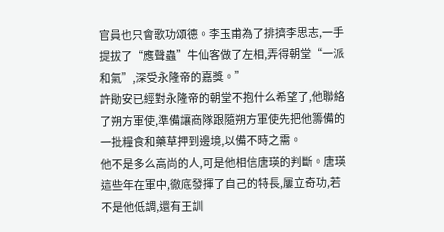官員也只會歌功頌德。李玉甫為了排擠李思志,一手提拔了“應聲蟲”牛仙客做了左相,弄得朝堂“一派和氣”,深受永隆帝的嘉獎。”
許勛安已經對永隆帝的朝堂不抱什么希望了,他聯絡了朔方軍使,準備讓商隊跟隨朔方軍使先把他籌備的一批糧食和藥草押到邊境,以備不時之需。
他不是多么高尚的人,可是他相信唐瑛的判斷。唐瑛這些年在軍中,徹底發揮了自己的特長,屢立奇功,若不是他低調,還有王訓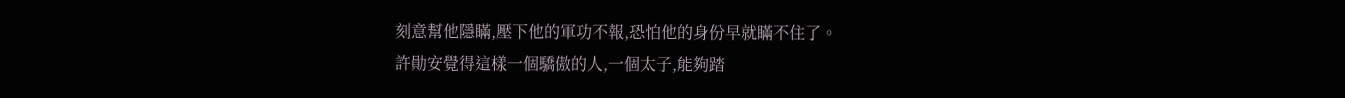刻意幫他隱瞞,壓下他的軍功不報,恐怕他的身份早就瞞不住了。
許勛安覺得這樣一個驕傲的人,一個太子,能夠踏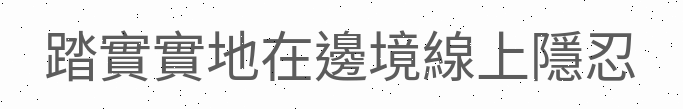踏實實地在邊境線上隱忍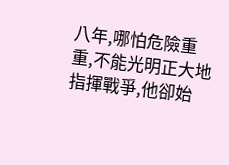八年,哪怕危險重重,不能光明正大地指揮戰爭,他卻始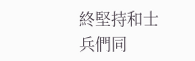終堅持和士兵們同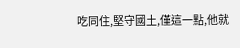吃同住,堅守國土,僅這一點,他就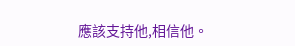應該支持他,相信他。